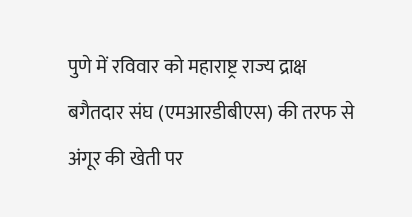पुणे में रविवार को महाराष्ट्र राज्य द्राक्ष बगैतदार संघ (एमआरडीबीएस) की तरफ से अंगूर की खेती पर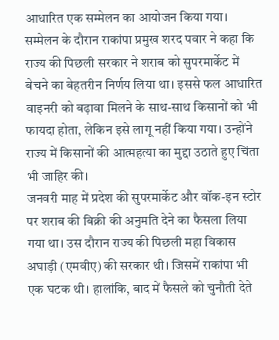आधारित एक सम्मेलन का आयोजन किया गया। सम्मेलन के दौरान राकांपा प्रमुख शरद पवार ने कहा कि राज्य की पिछली सरकार ने शराब को सुपरमार्केट में बेचने का बेहतरीन निर्णय लिया था। इससे फल आधारित वाइनरी को बढ़ावा मिलने के साथ-साथ किसानों को भी फायदा होता, लेकिन इसे लागू नहीं किया गया। उन्होंने राज्य में किसानों की आत्महत्या का मुद्दा उठाते हुए चिंता भी जाहिर की।
जनवरी माह में प्रदेश की सुपरमार्केट और वॉक-इन स्टोर पर शराब की बिक्री की अनुमति देने का फैसला लिया गया था। उस दौरान राज्य की पिछली महा विकास अघाड़ी (एमवीए) की सरकार थी। जिसमें राकांपा भी एक घटक थी। हालांकि, बाद में फैसले को चुनौती देते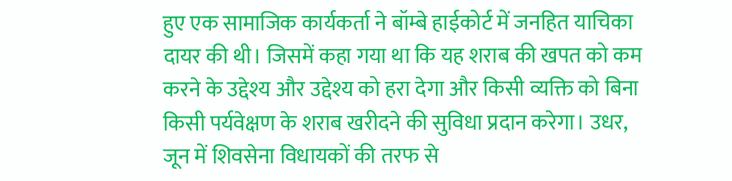हुए एक सामाजिक कार्यकर्ता ने बॉम्बे हाईकोर्ट में जनहित याचिका दायर की थी। जिसमें कहा गया था कि यह शराब की खपत को कम करने के उद्देश्य और उद्देश्य को हरा देगा और किसी व्यक्ति को बिना किसी पर्यवेक्षण के शराब खरीदने की सुविधा प्रदान करेगा। उधर, जून में शिवसेना विधायकों की तरफ से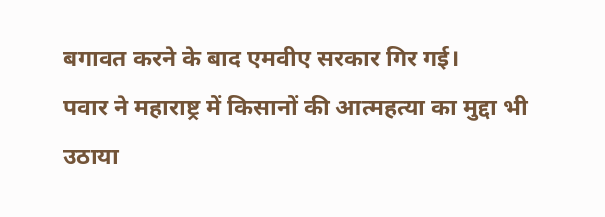बगावत करने के बाद एमवीए सरकार गिर गई।
पवार ने महाराष्ट्र में किसानों की आत्महत्या का मुद्दा भी उठाया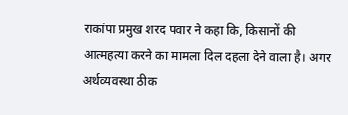राकांपा प्रमुख शरद पवार ने कहा कि, किसानों की आत्महत्या करने का मामला दिल दहला देने वाला है। अगर अर्थव्यवस्था ठीक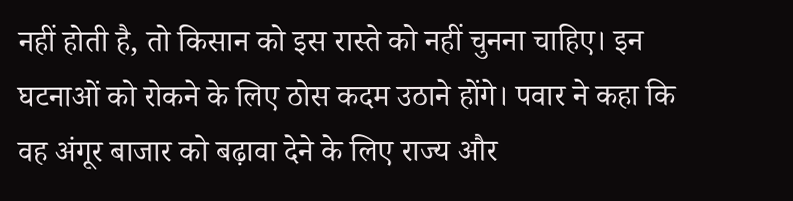नहीं होती है, तो किसान को इस रास्ते को नहीं चुनना चाहिए। इन घटनाओं को रोकने के लिए ठोस कदम उठाने होंगे। पवार ने कहा कि वह अंगूर बाजार को बढ़ावा देने के लिए राज्य और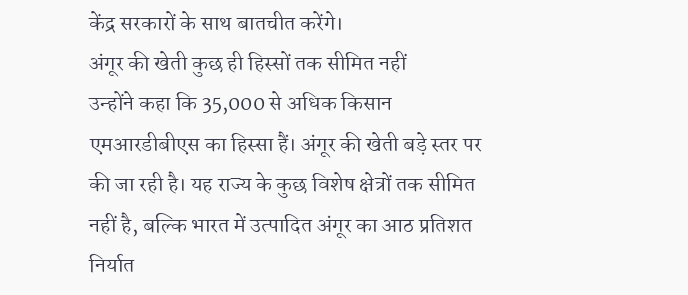केंद्र सरकारों के साथ बातचीत करेंगे।
अंगूर की खेती कुछ ही हिस्सों तक सीमित नहीं
उन्होंने कहा कि 35,000 से अधिक किसान एमआरडीबीएस का हिस्सा हैं। अंगूर की खेती बड़े स्तर पर की जा रही है। यह राज्य के कुछ विशेष क्षेत्रों तक सीमित नहीं है, बल्कि भारत में उत्पादित अंगूर का आठ प्रतिशत निर्यात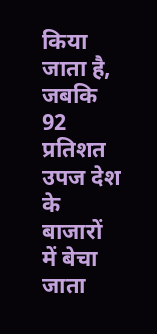किया जाता है, जबकि 92 प्रतिशत उपज देश के बाजारों में बेचा जाता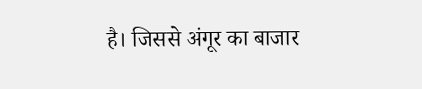है। जिससे अंगूर का बाजार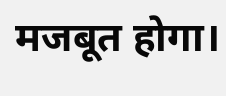मजबूत होगा।